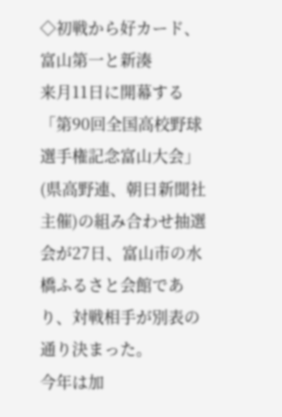◇初戦から好カード、富山第一と新湊
来月11日に開幕する「第90回全国高校野球選手権記念富山大会」(県高野連、朝日新聞社主催)の組み合わせ抽選会が27日、富山市の水橋ふるさと会館であり、対戦相手が別表の通り決まった。
今年は加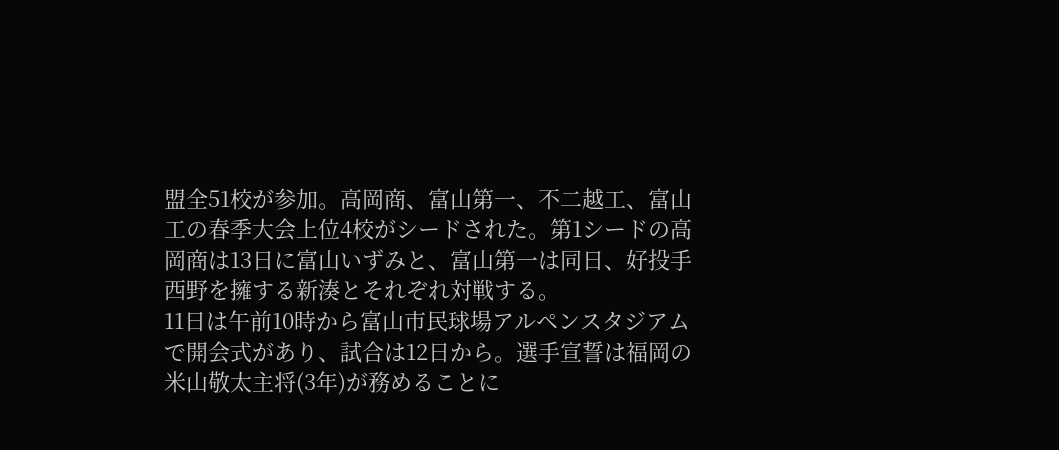盟全51校が参加。高岡商、富山第一、不二越工、富山工の春季大会上位4校がシードされた。第1シードの高岡商は13日に富山いずみと、富山第一は同日、好投手西野を擁する新湊とそれぞれ対戦する。
11日は午前10時から富山市民球場アルペンスタジアムで開会式があり、試合は12日から。選手宣誓は福岡の米山敬太主将(3年)が務めることに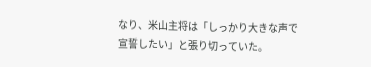なり、米山主将は「しっかり大きな声で宣誓したい」と張り切っていた。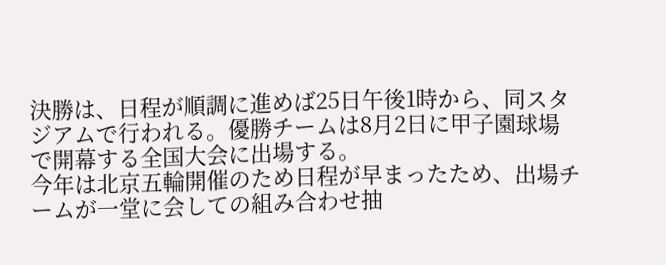決勝は、日程が順調に進めば25日午後1時から、同スタジアムで行われる。優勝チームは8月2日に甲子園球場で開幕する全国大会に出場する。
今年は北京五輪開催のため日程が早まったため、出場チームが一堂に会しての組み合わせ抽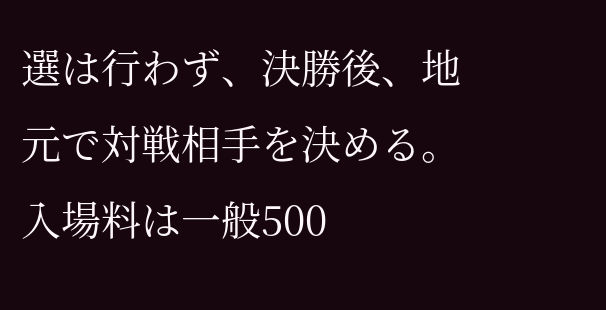選は行わず、決勝後、地元で対戦相手を決める。
入場料は一般500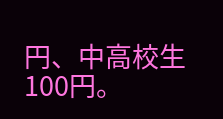円、中高校生100円。